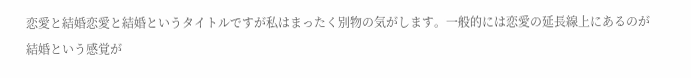恋愛と結婚恋愛と結婚というタイトルですが私はまったく別物の気がします。一般的には恋愛の延長線上にあるのが結婚という感覚が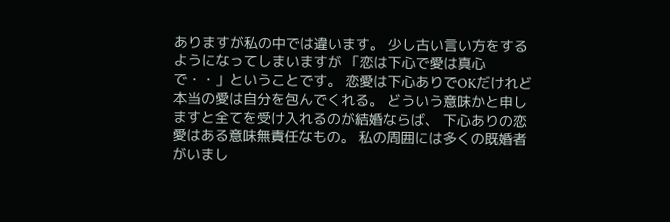ありますが私の中では違います。 少し古い言い方をするようになってしまいますが 「恋は下心で愛は真心で・・」ということです。 恋愛は下心ありでOKだけれど本当の愛は自分を包んでくれる。 どういう意味かと申しますと全てを受け入れるのが結婚ならば、 下心ありの恋愛はある意味無責任なもの。 私の周囲には多くの既婚者がいまし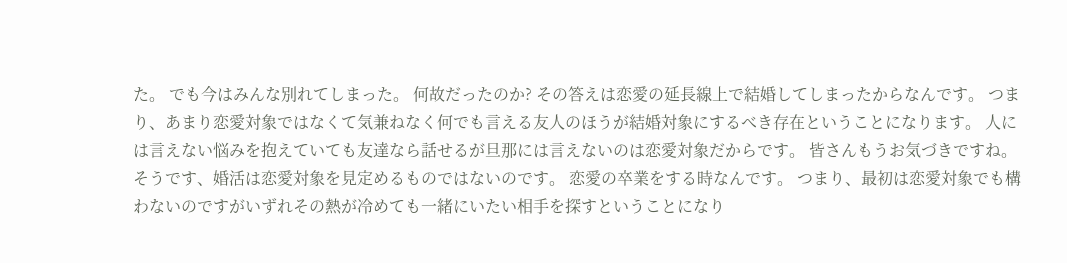た。 でも今はみんな別れてしまった。 何故だったのか? その答えは恋愛の延長線上で結婚してしまったからなんです。 つまり、あまり恋愛対象ではなくて気兼ねなく何でも言える友人のほうが結婚対象にするべき存在ということになります。 人には言えない悩みを抱えていても友達なら話せるが旦那には言えないのは恋愛対象だからです。 皆さんもうお気づきですね。 そうです、婚活は恋愛対象を見定めるものではないのです。 恋愛の卒業をする時なんです。 つまり、最初は恋愛対象でも構わないのですがいずれその熱が冷めても一緒にいたい相手を探すということになり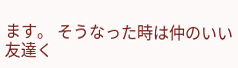ます。 そうなった時は仲のいい友達く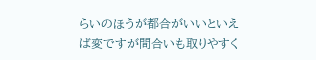らいのほうが都合がいいといえば変ですが間合いも取りやすく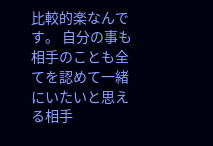比較的楽なんです。 自分の事も相手のことも全てを認めて一緒にいたいと思える相手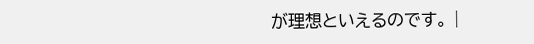が理想といえるのです。 |